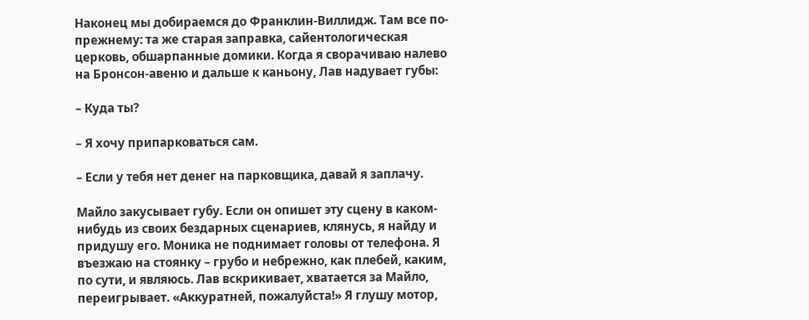Наконец мы добираемся до Франклин-Виллидж. Там все по-прежнему: та же старая заправка, сайентологическая церковь, обшарпанные домики. Когда я сворачиваю налево на Бронсон-авеню и дальше к каньону, Лав надувает губы:

– Куда ты?

– Я хочу припарковаться сам.

– Если у тебя нет денег на парковщика, давай я заплачу.

Майло закусывает губу. Если он опишет эту сцену в каком-нибудь из своих бездарных сценариев, клянусь, я найду и придушу его. Моника не поднимает головы от телефона. Я въезжаю на стоянку – грубо и небрежно, как плебей, каким, по сути, и являюсь. Лав вскрикивает, хватается за Майло, переигрывает. «Аккуратней, пожалуйста!» Я глушу мотор,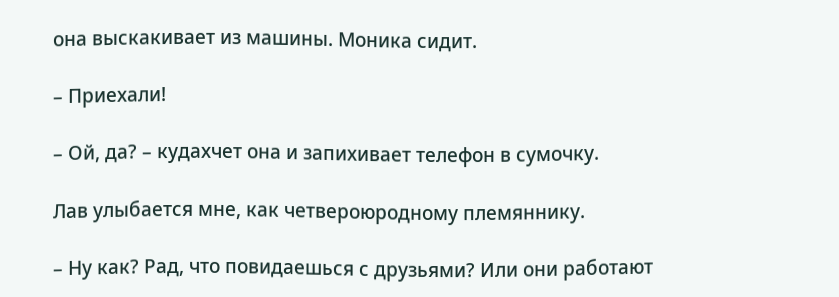она выскакивает из машины. Моника сидит.

– Приехали!

– Ой, да? – кудахчет она и запихивает телефон в сумочку.

Лав улыбается мне, как четвероюродному племяннику.

– Ну как? Рад, что повидаешься с друзьями? Или они работают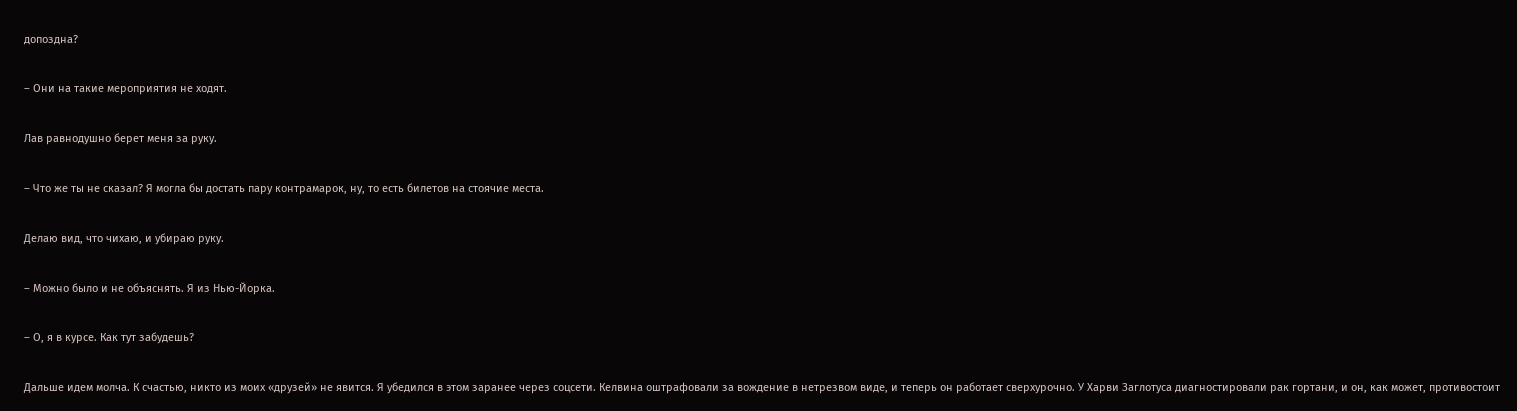допоздна?

– Они на такие мероприятия не ходят.

Лав равнодушно берет меня за руку.

– Что же ты не сказал? Я могла бы достать пару контрамарок, ну, то есть билетов на стоячие места.

Делаю вид, что чихаю, и убираю руку.

– Можно было и не объяснять. Я из Нью-Йорка.

– О, я в курсе. Как тут забудешь?

Дальше идем молча. К счастью, никто из моих «друзей» не явится. Я убедился в этом заранее через соцсети. Келвина оштрафовали за вождение в нетрезвом виде, и теперь он работает сверхурочно. У Харви Заглотуса диагностировали рак гортани, и он, как может, противостоит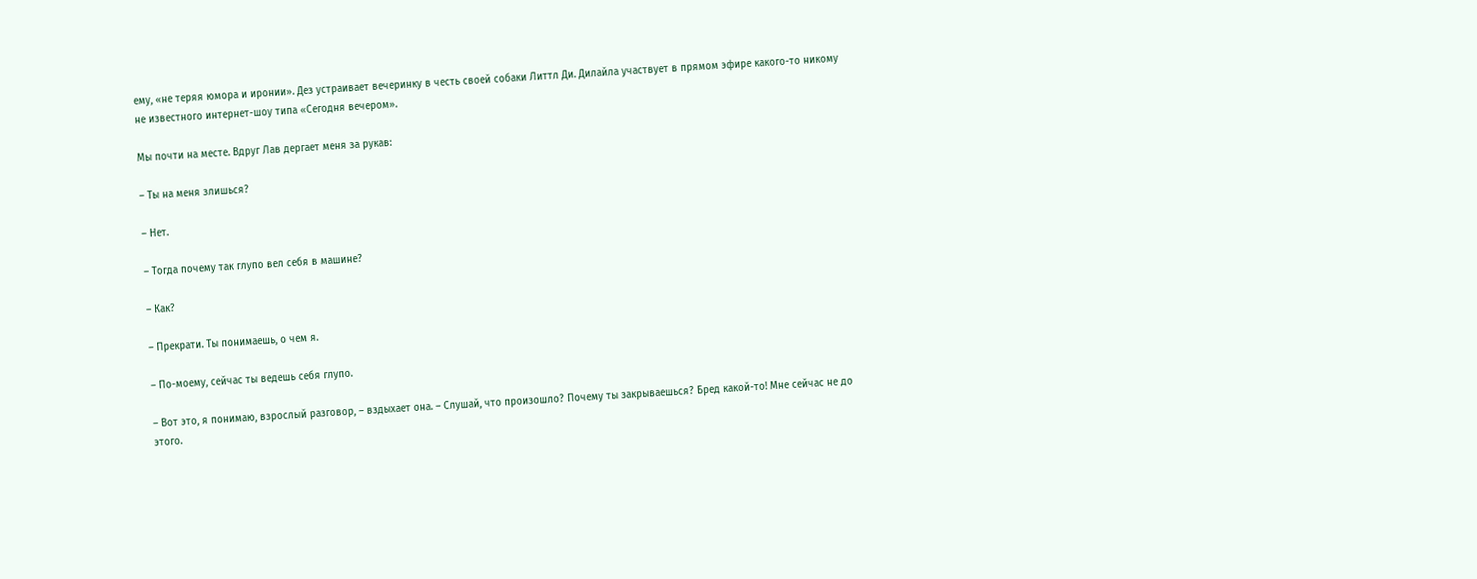ему, «не теряя юмора и иронии». Дез устраивает вечеринку в честь своей собаки Литтл Ди. Дилайла участвует в прямом эфире какого-то никому не известного интернет-шоу типа «Сегодня вечером».

Мы почти на месте. Вдруг Лав дергает меня за рукав:

– Ты на меня злишься?

– Нет.

– Тогда почему так глупо вел себя в машине?

– Как?

– Прекрати. Ты понимаешь, о чем я.

– По-моему, сейчас ты ведешь себя глупо.

– Вот это, я понимаю, взрослый разговор, – вздыхает она. – Слушай, что произошло? Почему ты закрываешься? Бред какой-то! Мне сейчас не до этого.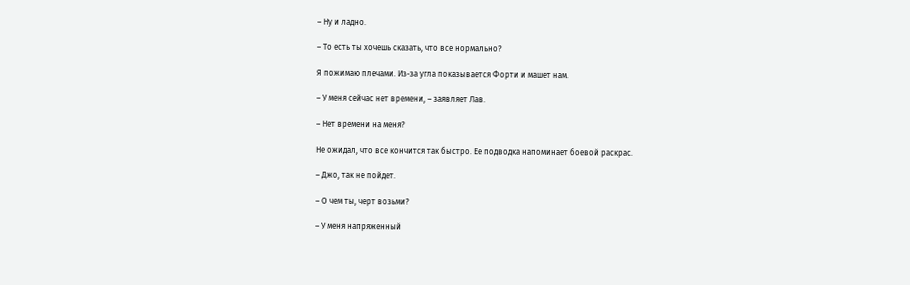– Ну и ладно.

– То есть ты хочешь сказать, что все нормально?

Я пожимаю плечами. Из-за угла показывается Форти и машет нам.

– У меня сейчас нет времени, – заявляет Лав.

– Нет времени на меня?

Не ожидал, что все кончится так быстро. Ее подводка напоминает боевой раскрас.

– Джо, так не пойдет.

– О чем ты, черт возьми?

– У меня напряженный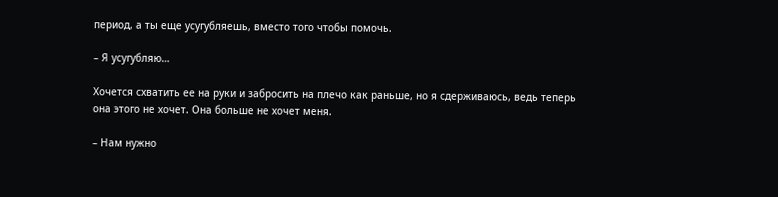период, а ты еще усугубляешь, вместо того чтобы помочь.

– Я усугубляю…

Хочется схватить ее на руки и забросить на плечо как раньше, но я сдерживаюсь, ведь теперь она этого не хочет. Она больше не хочет меня.

– Нам нужно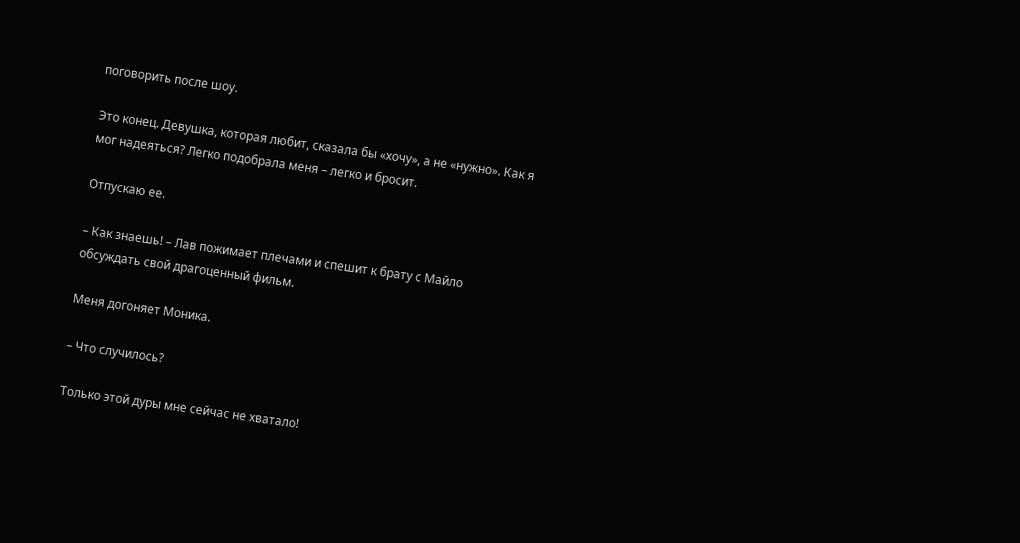поговорить после шоу.

Это конец. Девушка, которая любит, сказала бы «хочу», а не «нужно». Как я мог надеяться? Легко подобрала меня – легко и бросит.

Отпускаю ее.

– Как знаешь! – Лав пожимает плечами и спешит к брату с Майло обсуждать свой драгоценный фильм.

Меня догоняет Моника.

– Что случилось?

Только этой дуры мне сейчас не хватало!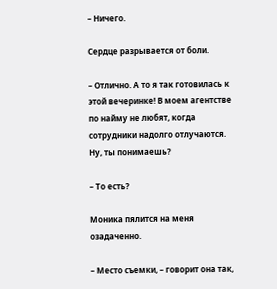– Ничего.

Сердце разрывается от боли.

– Отлично. А то я так готовилась к этой вечеринке! В моем агентстве по найму не любят, когда сотрудники надолго отлучаются. Ну, ты понимаешь?

– То есть?

Моника пялится на меня озадаченно.

– Место съемки, – говорит она так,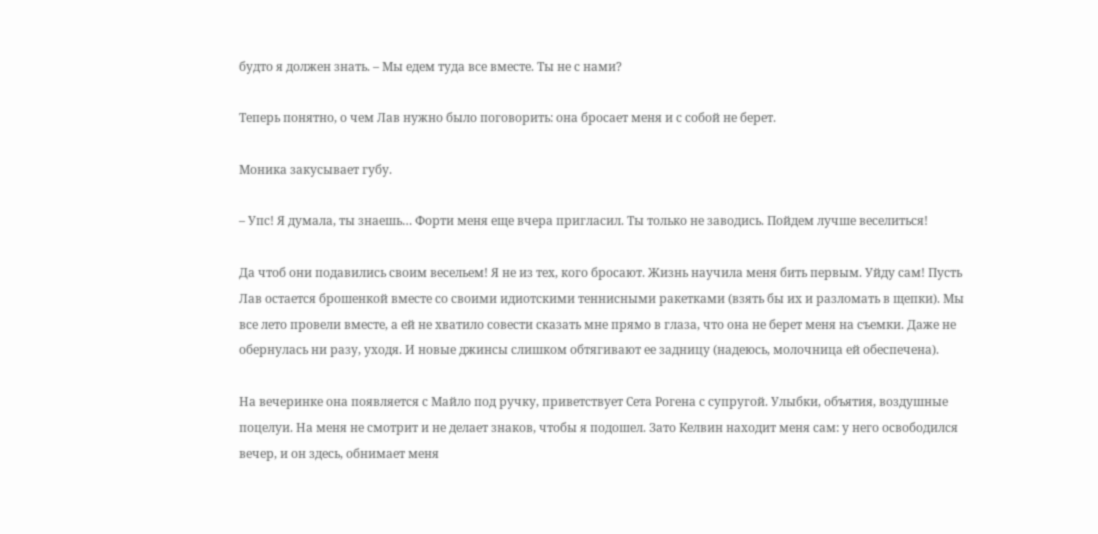будто я должен знать. – Мы едем туда все вместе. Ты не с нами?

Теперь понятно, о чем Лав нужно было поговорить: она бросает меня и с собой не берет.

Моника закусывает губу.

– Упс! Я думала, ты знаешь… Форти меня еще вчера пригласил. Ты только не заводись. Пойдем лучше веселиться!

Да чтоб они подавились своим весельем! Я не из тех, кого бросают. Жизнь научила меня бить первым. Уйду сам! Пусть Лав остается брошенкой вместе со своими идиотскими теннисными ракетками (взять бы их и разломать в щепки). Мы все лето провели вместе, а ей не хватило совести сказать мне прямо в глаза, что она не берет меня на съемки. Даже не обернулась ни разу, уходя. И новые джинсы слишком обтягивают ее задницу (надеюсь, молочница ей обеспечена).

На вечеринке она появляется с Майло под ручку, приветствует Сета Рогена с супругой. Улыбки, объятия, воздушные поцелуи. На меня не смотрит и не делает знаков, чтобы я подошел. Зато Келвин находит меня сам: у него освободился вечер, и он здесь, обнимает меня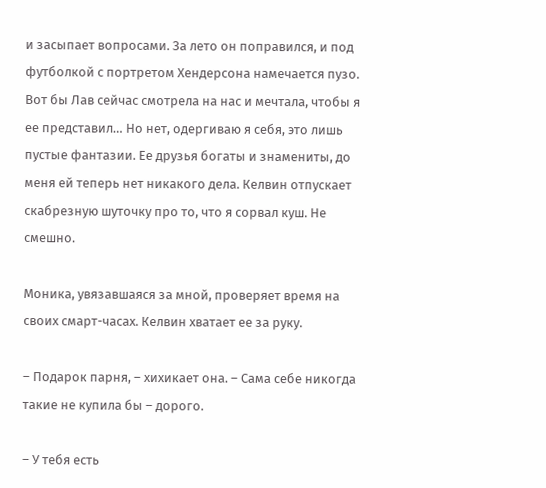и засыпает вопросами. За лето он поправился, и под футболкой с портретом Хендерсона намечается пузо. Вот бы Лав сейчас смотрела на нас и мечтала, чтобы я ее представил… Но нет, одергиваю я себя, это лишь пустые фантазии. Ее друзья богаты и знамениты, до меня ей теперь нет никакого дела. Келвин отпускает скабрезную шуточку про то, что я сорвал куш. Не смешно.

Моника, увязавшаяся за мной, проверяет время на своих смарт-часах. Келвин хватает ее за руку.

– Подарок парня, – хихикает она. – Сама себе никогда такие не купила бы – дорого.

– У тебя есть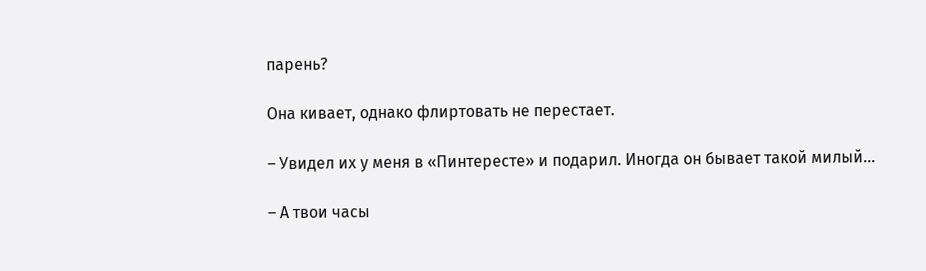парень?

Она кивает, однако флиртовать не перестает.

– Увидел их у меня в «Пинтересте» и подарил. Иногда он бывает такой милый…

– А твои часы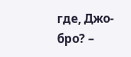где, Джо-бро? –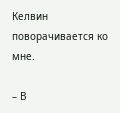Келвин поворачивается ко мне.

– В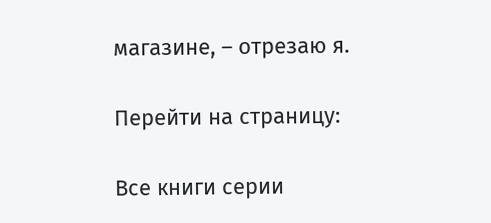магазине, – отрезаю я.

Перейти на страницу:

Все книги серии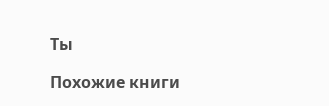Ты

Похожие книги